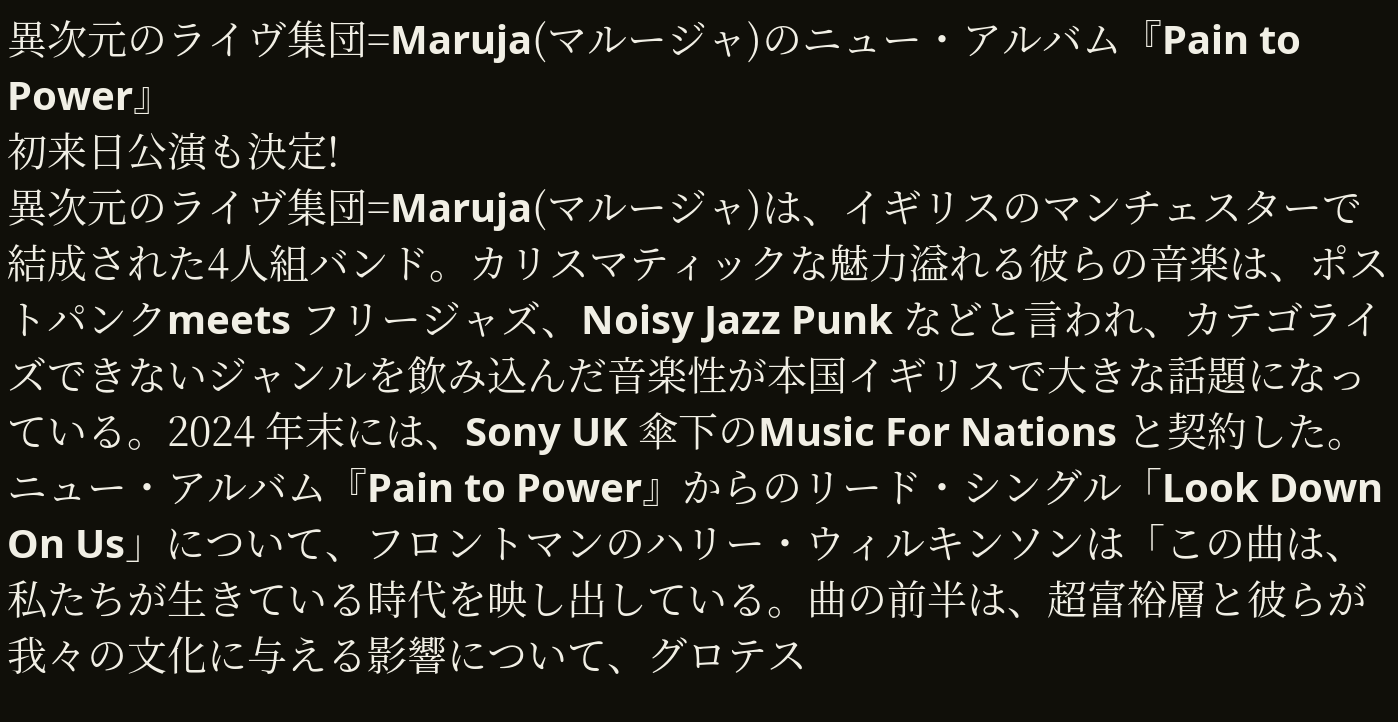異次元のライヴ集団=Maruja(マルージャ)のニュー・アルバム『Pain to Power』
初来日公演も決定!
異次元のライヴ集団=Maruja(マルージャ)は、イギリスのマンチェスターで結成された4人組バンド。カリスマティックな魅力溢れる彼らの音楽は、ポストパンクmeets フリージャズ、Noisy Jazz Punk などと言われ、カテゴライズできないジャンルを飲み込んだ音楽性が本国イギリスで大きな話題になっている。2024 年末には、Sony UK 傘下のMusic For Nations と契約した。
ニュー・アルバム『Pain to Power』からのリード・シングル「Look Down On Us」について、フロントマンのハリー・ウィルキンソンは「この曲は、私たちが生きている時代を映し出している。曲の前半は、超富裕層と彼らが我々の文化に与える影響について、グロテス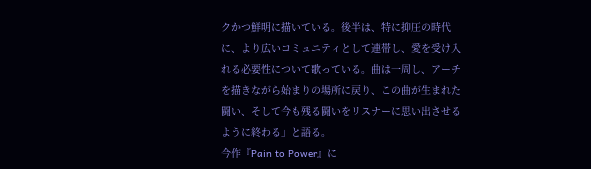クかつ鮮明に描いている。後半は、特に抑圧の時代に、より広いコミュニティとして連帯し、愛を受け入れる必要性について歌っている。曲は一周し、アーチを描きながら始まりの場所に戻り、この曲が生まれた闘い、そして今も残る闘いをリスナーに思い出させるように終わる」と語る。
今作『Pain to Power』に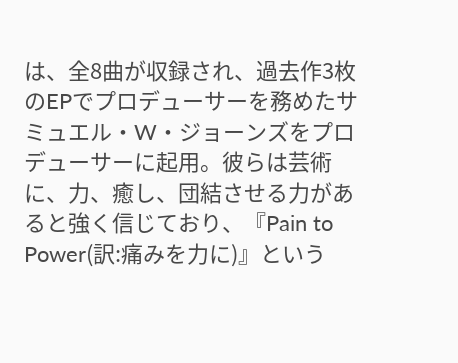は、全8曲が収録され、過去作3枚のEPでプロデューサーを務めたサミュエル・W・ジョーンズをプロデューサーに起用。彼らは芸術に、力、癒し、団結させる力があると強く信じており、『Pain to Power(訳:痛みを力に)』という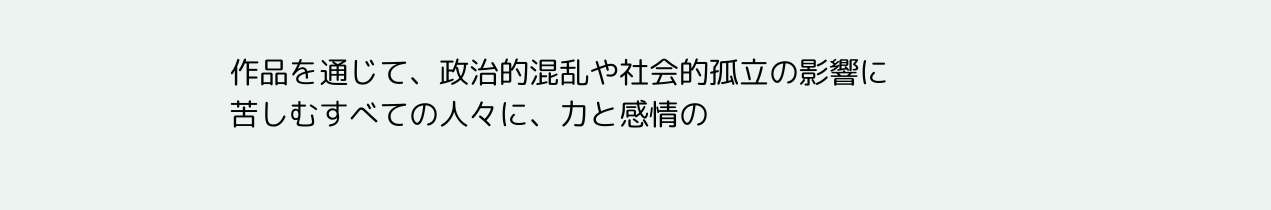作品を通じて、政治的混乱や社会的孤立の影響に苦しむすべての人々に、力と感情の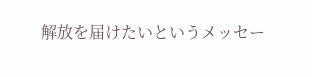解放を届けたいというメッセー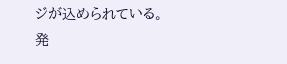ジが込められている。
発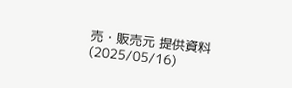売・販売元 提供資料(2025/05/16)